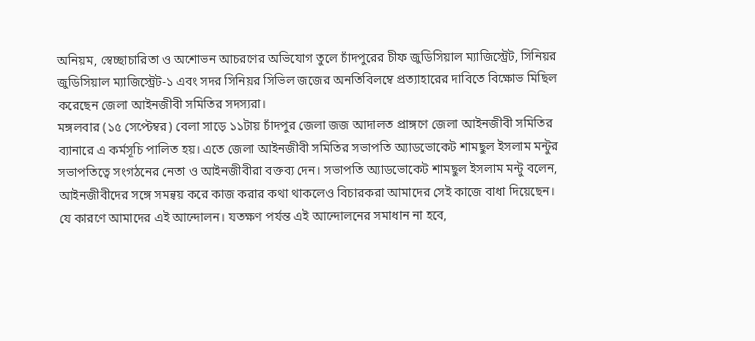অনিয়ম, স্বেচ্ছাচারিতা ও অশোভন আচরণের অভিযোগ তুলে চাঁদপুরের চীফ জুডিসিয়াল ম্যাজিস্ট্রেট, সিনিয়র জুডিসিয়াল ম্যাজিস্ট্রেট-১ এবং সদর সিনিয়র সিভিল জজের অনতিবিলম্বে প্রত্যাহারের দাবিতে বিক্ষোভ মিছিল করেছেন জেলা আইনজীবী সমিতির সদস্যরা।
মঙ্গলবার (১৫ সেপ্টেম্বর) বেলা সাড়ে ১১টায় চাঁদপুর জেলা জজ আদালত প্রাঙ্গণে জেলা আইনজীবী সমিতির ব্যানারে এ কর্মসূচি পালিত হয়। এতে জেলা আইনজীবী সমিতির সভাপতি অ্যাডভোকেট শামছুল ইসলাম মন্টুর সভাপতিত্বে সংগঠনের নেতা ও আইনজীবীরা বক্তব্য দেন। সভাপতি অ্যাডভোকেট শামছুল ইসলাম মন্টু বলেন, আইনজীবীদের সঙ্গে সমন্বয় করে কাজ করার কথা থাকলেও বিচারকরা আমাদের সেই কাজে বাধা দিয়েছেন।
যে কারণে আমাদের এই আন্দোলন। যতক্ষণ পর্যন্ত এই আন্দোলনের সমাধান না হবে,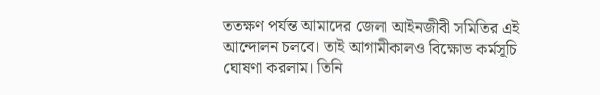ততক্ষণ পর্যন্ত আমাদের জেলা আইনজীবী সমিতির এই আন্দোলন চলবে। তাই আগামীকালও বিক্ষোভ কর্মসূচি ঘোষণা করলাম। তিনি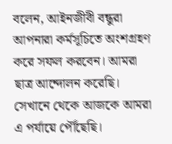বলেন, আইনজীবী বন্ধুরা আপনারা কর্মসূচিতে অংশগ্রহণ করে সফল করবেন। আমরা ছাত্র আন্দোলন করেছি। সেখানে থেকে আজকে আমরা এ পর্যায়ে পৌঁছেছি।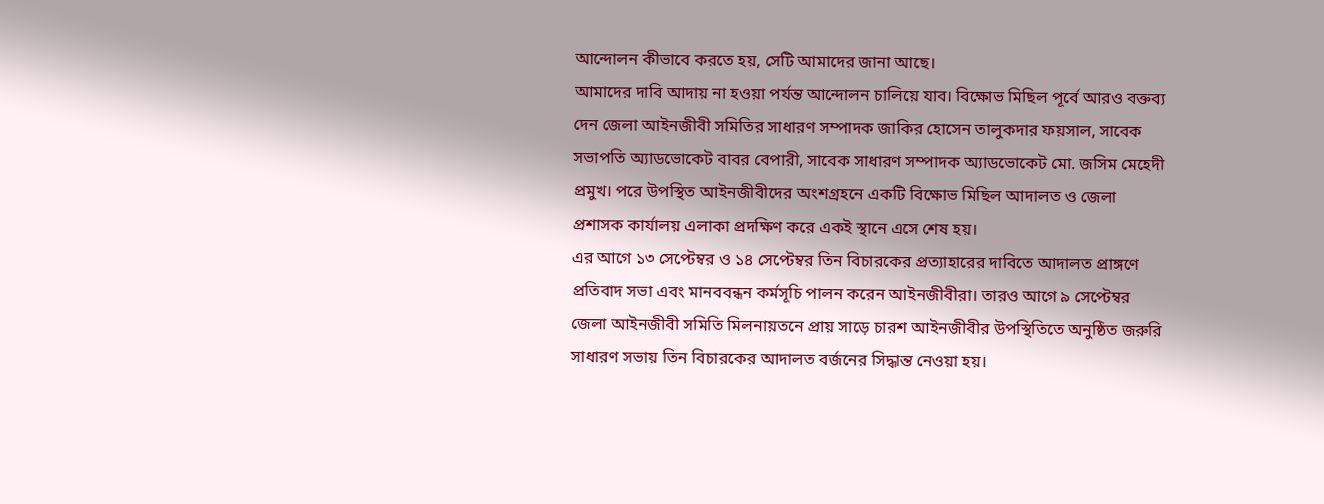আন্দোলন কীভাবে করতে হয়, সেটি আমাদের জানা আছে।
আমাদের দাবি আদায় না হওয়া পর্যন্ত আন্দোলন চালিয়ে যাব। বিক্ষোভ মিছিল পূর্বে আরও বক্তব্য দেন জেলা আইনজীবী সমিতির সাধারণ সম্পাদক জাকির হোসেন তালুকদার ফয়সাল, সাবেক সভাপতি অ্যাডভোকেট বাবর বেপারী, সাবেক সাধারণ সম্পাদক অ্যাডভোকেট মো. জসিম মেহেদী প্রমুখ। পরে উপস্থিত আইনজীবীদের অংশগ্রহনে একটি বিক্ষোভ মিছিল আদালত ও জেলা প্রশাসক কার্যালয় এলাকা প্রদক্ষিণ করে একই স্থানে এসে শেষ হয়।
এর আগে ১৩ সেপ্টেম্বর ও ১৪ সেপ্টেম্বর তিন বিচারকের প্রত্যাহারের দাবিতে আদালত প্রাঙ্গণে প্রতিবাদ সভা এবং মানববন্ধন কর্মসূচি পালন করেন আইনজীবীরা। তারও আগে ৯ সেপ্টেম্বর জেলা আইনজীবী সমিতি মিলনায়তনে প্রায় সাড়ে চারশ আইনজীবীর উপস্থিতিতে অনুষ্ঠিত জরুরি সাধারণ সভায় তিন বিচারকের আদালত বর্জনের সিদ্ধান্ত নেওয়া হয়।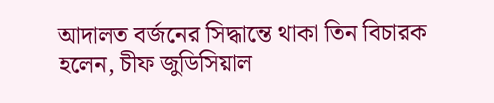আদালত বর্জনের সিদ্ধান্তে থাকা তিন বিচারক হলেন, চীফ জুডিসিয়াল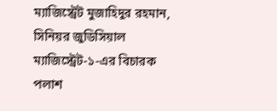ম্যাজিস্ট্রেট মুজাহিদুর রহমান, সিনিয়র জুডিসিয়াল ম্যাজিস্ট্রেট-১-এর বিচারক পলাশ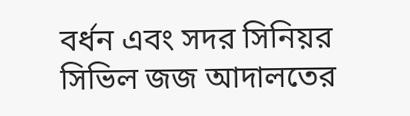বর্ধন এবং সদর সিনিয়র সিভিল জজ আদালতের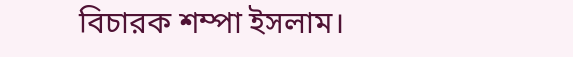বিচারক শম্পা ইসলাম।